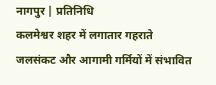नागपुर | प्रतिनिधि
कलमेश्वर शहर में लगातार गहराते जलसंकट और आगामी गर्मियों में संभावित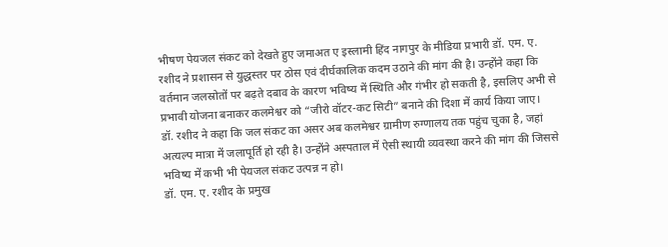भीषण पेयजल संकट को देखते हुए जमाअत ए इस्लामी हिंद नागपुर के मीडिया प्रभारी डॉ. एम. ए. रशीद ने प्रशासन से युद्धस्तर पर ठोस एवं दीर्घकालिक कदम उठाने की मांग की है। उन्होंने कहा कि वर्तमान जलस्रोतों पर बढ़ते दबाव के कारण भविष्य में स्थिति और गंभीर हो सकती है, इसलिए अभी से प्रभावी योजना बनाकर कलमेश्वर को “जीरो वॉटर-कट सिटी” बनाने की दिशा में कार्य किया जाए।
डॉ. रशीद ने कहा कि जल संकट का असर अब कलमेश्वर ग्रामीण रुग्णालय तक पहुंच चुका है, जहां अत्यल्प मात्रा में जलापूर्ति हो रही है। उन्होंने अस्पताल में ऐसी स्थायी व्यवस्था करने की मांग की जिससे भविष्य में कभी भी पेयजल संकट उत्पन्न न हो।
डॉ. एम. ए. रशीद के प्रमुख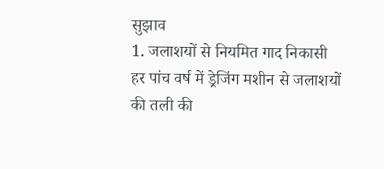सुझाव
1. जलाशयों से नियमित गाद निकासी
हर पांच वर्ष में ड्रेजिंग मशीन से जलाशयों की तली की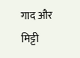गाद और मिट्टी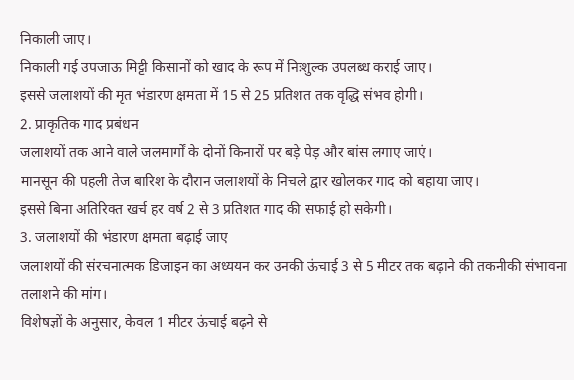निकाली जाए।
निकाली गई उपजाऊ मिट्टी किसानों को खाद के रूप में निःशुल्क उपलब्ध कराई जाए।
इससे जलाशयों की मृत भंडारण क्षमता में 15 से 25 प्रतिशत तक वृद्धि संभव होगी।
2. प्राकृतिक गाद प्रबंधन
जलाशयों तक आने वाले जलमार्गों के दोनों किनारों पर बड़े पेड़ और बांस लगाए जाएं।
मानसून की पहली तेज बारिश के दौरान जलाशयों के निचले द्वार खोलकर गाद को बहाया जाए।
इससे बिना अतिरिक्त खर्च हर वर्ष 2 से 3 प्रतिशत गाद की सफाई हो सकेगी।
3. जलाशयों की भंडारण क्षमता बढ़ाई जाए
जलाशयों की संरचनात्मक डिजाइन का अध्ययन कर उनकी ऊंचाई 3 से 5 मीटर तक बढ़ाने की तकनीकी संभावना तलाशने की मांग।
विशेषज्ञों के अनुसार, केवल 1 मीटर ऊंचाई बढ़ने से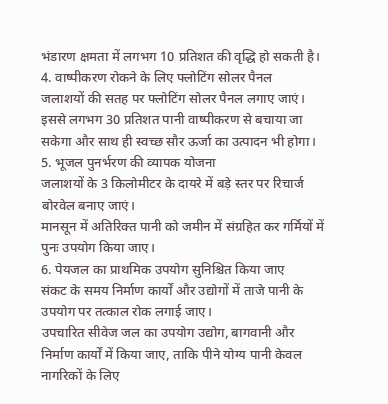भंडारण क्षमता में लगभग 10 प्रतिशत की वृद्धि हो सकती है।
4. वाष्पीकरण रोकने के लिए फ्लोटिंग सोलर पैनल
जलाशयों की सतह पर फ्लोटिंग सोलर पैनल लगाए जाएं।
इससे लगभग 30 प्रतिशत पानी वाष्पीकरण से बचाया जा सकेगा और साथ ही स्वच्छ सौर ऊर्जा का उत्पादन भी होगा।
5. भूजल पुनर्भरण की व्यापक योजना
जलाशयों के 3 किलोमीटर के दायरे में बड़े स्तर पर रिचार्ज बोरवेल बनाए जाएं।
मानसून में अतिरिक्त पानी को जमीन में संग्रहित कर गर्मियों में पुनः उपयोग किया जाए।
6. पेयजल का प्राथमिक उपयोग सुनिश्चित किया जाए
संकट के समय निर्माण कार्यों और उद्योगों में ताजे पानी के उपयोग पर तत्काल रोक लगाई जाए।
उपचारित सीवेज जल का उपयोग उद्योग, बागवानी और निर्माण कार्यों में किया जाए, ताकि पीने योग्य पानी केवल नागरिकों के लिए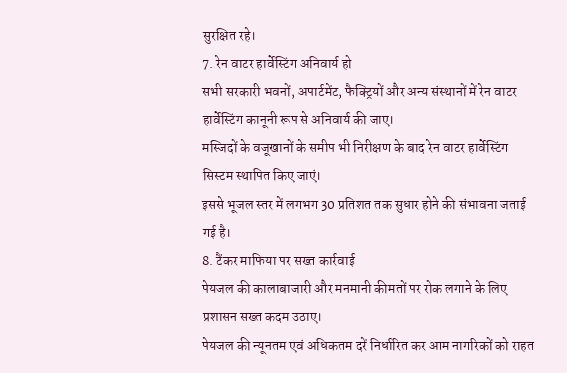सुरक्षित रहे।
7. रेन वाटर हार्वेस्टिंग अनिवार्य हो
सभी सरकारी भवनों, अपार्टमेंट, फैक्ट्रियों और अन्य संस्थानों में रेन वाटर हार्वेस्टिंग कानूनी रूप से अनिवार्य की जाए।
मस्जिदों के वजूखानों के समीप भी निरीक्षण के बाद रेन वाटर हार्वेस्टिंग सिस्टम स्थापित किए जाएं।
इससे भूजल स्तर में लगभग 30 प्रतिशत तक सुधार होने की संभावना जताई गई है।
8. टैंकर माफिया पर सख्त कार्रवाई
पेयजल की कालाबाजारी और मनमानी कीमतों पर रोक लगाने के लिए प्रशासन सख्त कदम उठाए।
पेयजल की न्यूनतम एवं अधिकतम दरें निर्धारित कर आम नागरिकों को राहत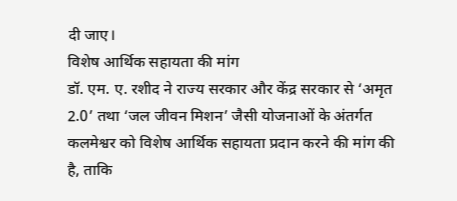दी जाए।
विशेष आर्थिक सहायता की मांग
डॉ. एम. ए. रशीद ने राज्य सरकार और केंद्र सरकार से ‘अमृत 2.0’ तथा ‘जल जीवन मिशन’ जैसी योजनाओं के अंतर्गत कलमेश्वर को विशेष आर्थिक सहायता प्रदान करने की मांग की है, ताकि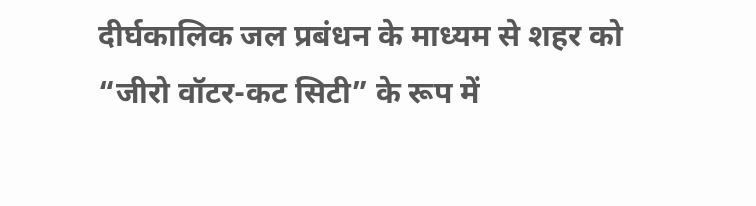दीर्घकालिक जल प्रबंधन के माध्यम से शहर को “जीरो वॉटर-कट सिटी” के रूप में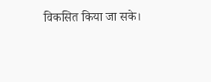विकसित किया जा सके।